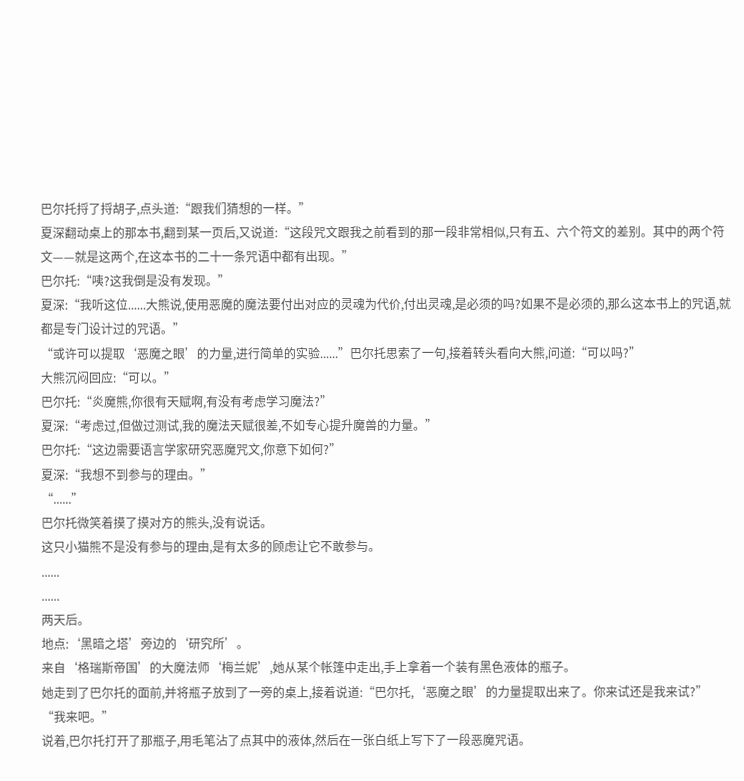巴尔托捋了捋胡子,点头道:“跟我们猜想的一样。”
夏深翻动桌上的那本书,翻到某一页后,又说道:“这段咒文跟我之前看到的那一段非常相似,只有五、六个符文的差别。其中的两个符文——就是这两个,在这本书的二十一条咒语中都有出现。”
巴尔托:“咦?这我倒是没有发现。”
夏深:“我听这位......大熊说,使用恶魔的魔法要付出对应的灵魂为代价,付出灵魂,是必须的吗?如果不是必须的,那么这本书上的咒语,就都是专门设计过的咒语。”
“或许可以提取‘恶魔之眼’的力量,进行简单的实验......”巴尔托思索了一句,接着转头看向大熊,问道:“可以吗?”
大熊沉闷回应:“可以。”
巴尔托:“炎魔熊,你很有天赋啊,有没有考虑学习魔法?”
夏深:“考虑过,但做过测试,我的魔法天赋很差,不如专心提升魔兽的力量。”
巴尔托:“这边需要语言学家研究恶魔咒文,你意下如何?”
夏深:“我想不到参与的理由。”
“......”
巴尔托微笑着摸了摸对方的熊头,没有说话。
这只小猫熊不是没有参与的理由,是有太多的顾虑让它不敢参与。
......
......
两天后。
地点:‘黑暗之塔’旁边的‘研究所’。
来自‘格瑞斯帝国’的大魔法师‘梅兰妮’,她从某个帐篷中走出,手上拿着一个装有黑色液体的瓶子。
她走到了巴尔托的面前,并将瓶子放到了一旁的桌上,接着说道:“巴尔托,‘恶魔之眼’的力量提取出来了。你来试还是我来试?”
“我来吧。”
说着,巴尔托打开了那瓶子,用毛笔沾了点其中的液体,然后在一张白纸上写下了一段恶魔咒语。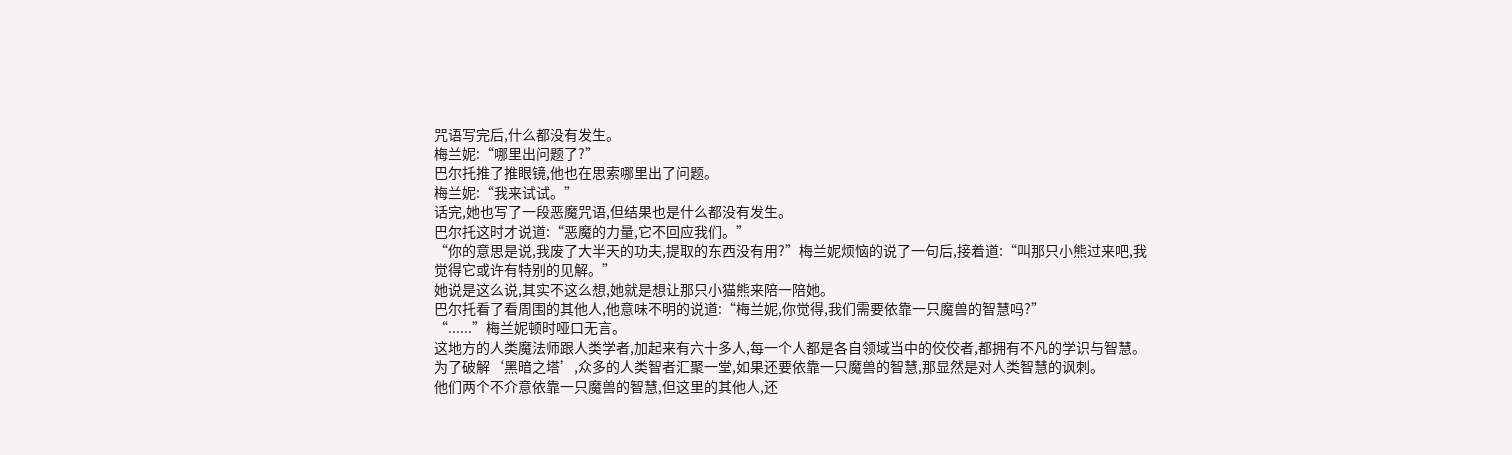咒语写完后,什么都没有发生。
梅兰妮:“哪里出问题了?”
巴尔托推了推眼镜,他也在思索哪里出了问题。
梅兰妮:“我来试试。”
话完,她也写了一段恶魔咒语,但结果也是什么都没有发生。
巴尔托这时才说道:“恶魔的力量,它不回应我们。”
“你的意思是说,我废了大半天的功夫,提取的东西没有用?”梅兰妮烦恼的说了一句后,接着道:“叫那只小熊过来吧,我觉得它或许有特别的见解。”
她说是这么说,其实不这么想,她就是想让那只小猫熊来陪一陪她。
巴尔托看了看周围的其他人,他意味不明的说道:“梅兰妮,你觉得,我们需要依靠一只魔兽的智慧吗?”
“......”梅兰妮顿时哑口无言。
这地方的人类魔法师跟人类学者,加起来有六十多人,每一个人都是各自领域当中的佼佼者,都拥有不凡的学识与智慧。
为了破解‘黑暗之塔’,众多的人类智者汇聚一堂,如果还要依靠一只魔兽的智慧,那显然是对人类智慧的讽刺。
他们两个不介意依靠一只魔兽的智慧,但这里的其他人,还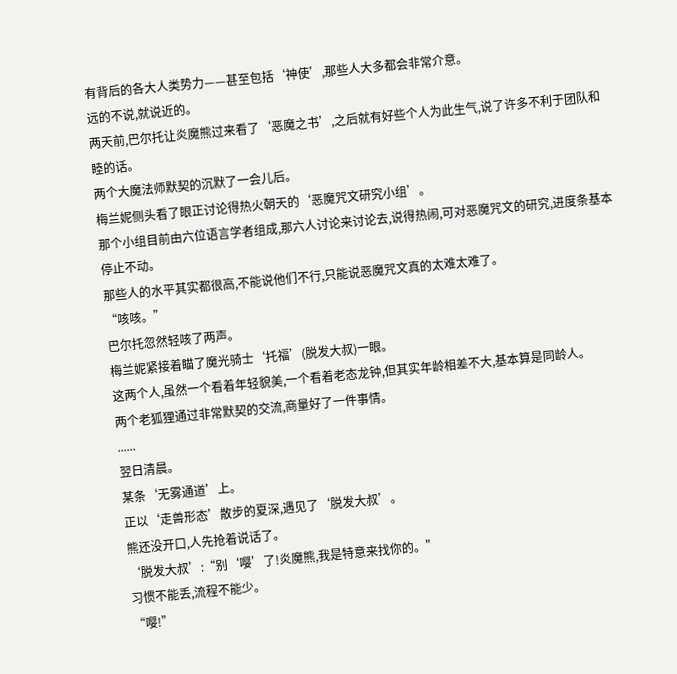有背后的各大人类势力——甚至包括‘神使’,那些人大多都会非常介意。
远的不说,就说近的。
两天前,巴尔托让炎魔熊过来看了‘恶魔之书’,之后就有好些个人为此生气,说了许多不利于团队和睦的话。
两个大魔法师默契的沉默了一会儿后。
梅兰妮侧头看了眼正讨论得热火朝天的‘恶魔咒文研究小组’。
那个小组目前由六位语言学者组成,那六人讨论来讨论去,说得热闹,可对恶魔咒文的研究,进度条基本停止不动。
那些人的水平其实都很高,不能说他们不行,只能说恶魔咒文真的太难太难了。
“咳咳。”
巴尔托忽然轻咳了两声。
梅兰妮紧接着瞄了魔光骑士‘托福’(脱发大叔)一眼。
这两个人,虽然一个看着年轻貌美,一个看着老态龙钟,但其实年龄相差不大,基本算是同龄人。
两个老狐狸通过非常默契的交流,商量好了一件事情。
......
翌日清晨。
某条‘无雾通道’上。
正以‘走兽形态’散步的夏深,遇见了‘脱发大叔’。
熊还没开口,人先抢着说话了。
‘脱发大叔’:“别‘嘤’了!炎魔熊,我是特意来找你的。”
习惯不能丢,流程不能少。
“嘤!”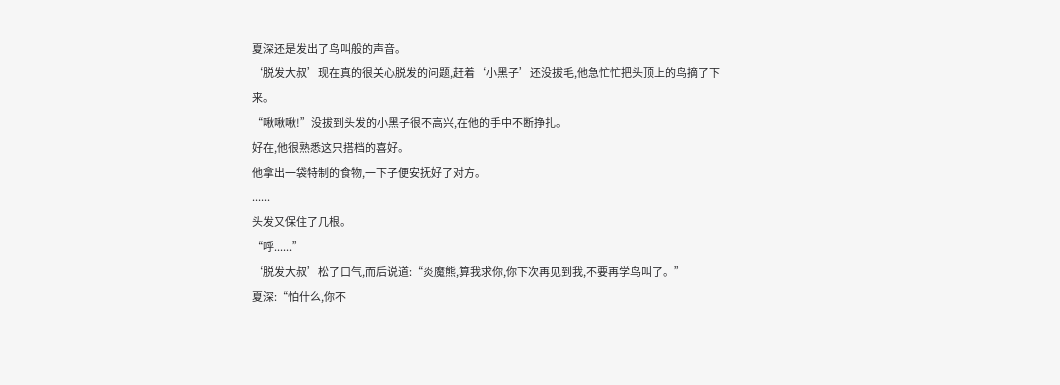夏深还是发出了鸟叫般的声音。
‘脱发大叔’现在真的很关心脱发的问题,赶着‘小黑子’还没拔毛,他急忙忙把头顶上的鸟摘了下来。
“啾啾啾!”没拔到头发的小黑子很不高兴,在他的手中不断挣扎。
好在,他很熟悉这只搭档的喜好。
他拿出一袋特制的食物,一下子便安抚好了对方。
......
头发又保住了几根。
“呼......”
‘脱发大叔’松了口气,而后说道:“炎魔熊,算我求你,你下次再见到我,不要再学鸟叫了。”
夏深:“怕什么,你不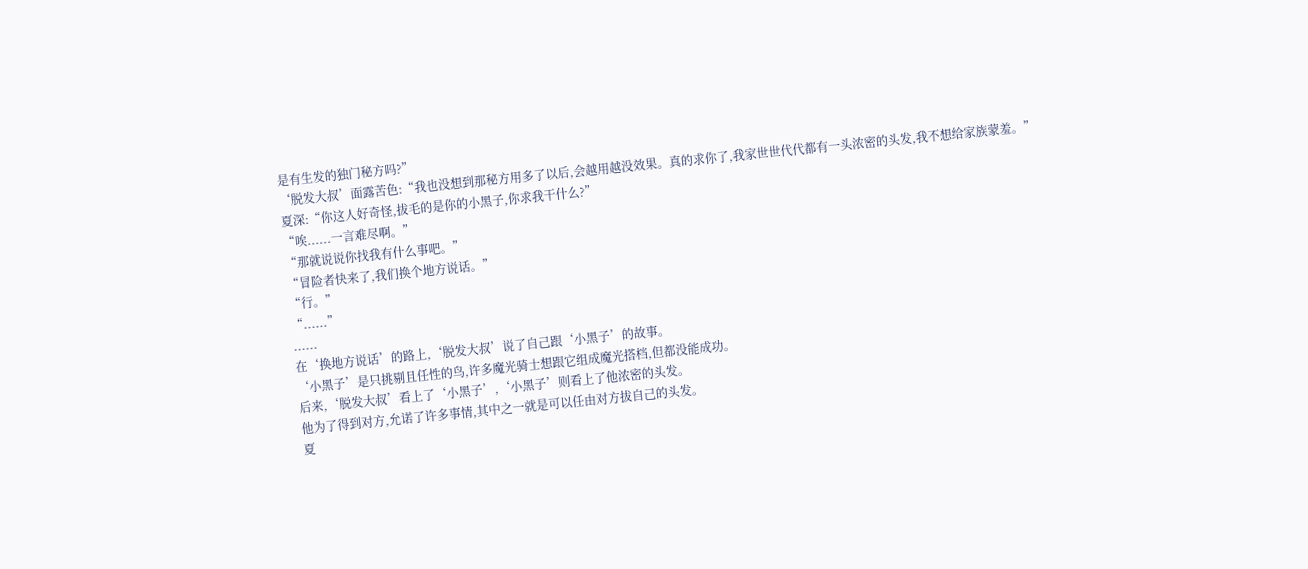是有生发的独门秘方吗?”
‘脱发大叔’面露苦色:“我也没想到那秘方用多了以后,会越用越没效果。真的求你了,我家世世代代都有一头浓密的头发,我不想给家族蒙羞。”
夏深:“你这人好奇怪,拔毛的是你的小黑子,你求我干什么?”
“唉......一言难尽啊。”
“那就说说你找我有什么事吧。”
“冒险者快来了,我们换个地方说话。”
“行。”
“......”
......
在‘换地方说话’的路上,‘脱发大叔’说了自己跟‘小黑子’的故事。
‘小黑子’是只挑剔且任性的鸟,许多魔光骑士想跟它组成魔光搭档,但都没能成功。
后来,‘脱发大叔’看上了‘小黑子’,‘小黑子’则看上了他浓密的头发。
他为了得到对方,允诺了许多事情,其中之一就是可以任由对方拔自己的头发。
夏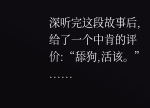深听完这段故事后,给了一个中肯的评价:“舔狗,活该。”
......